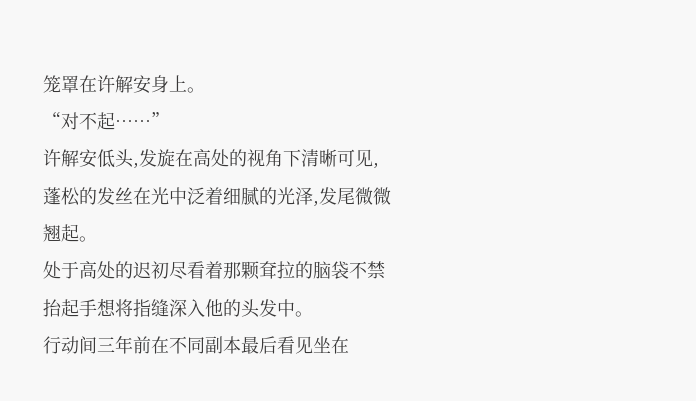笼罩在许解安身上。
“对不起……”
许解安低头,发旋在高处的视角下清晰可见,蓬松的发丝在光中泛着细腻的光泽,发尾微微翘起。
处于高处的迟初尽看着那颗耷拉的脑袋不禁抬起手想将指缝深入他的头发中。
行动间三年前在不同副本最后看见坐在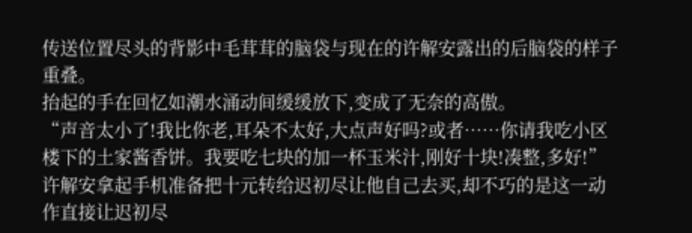传送位置尽头的背影中毛茸茸的脑袋与现在的许解安露出的后脑袋的样子重叠。
抬起的手在回忆如潮水涌动间缓缓放下,变成了无奈的高傲。
“声音太小了!我比你老,耳朵不太好,大点声好吗?或者……你请我吃小区楼下的土家酱香饼。我要吃七块的加一杯玉米汁,刚好十块!凑整,多好!”
许解安拿起手机准备把十元转给迟初尽让他自己去买,却不巧的是这一动作直接让迟初尽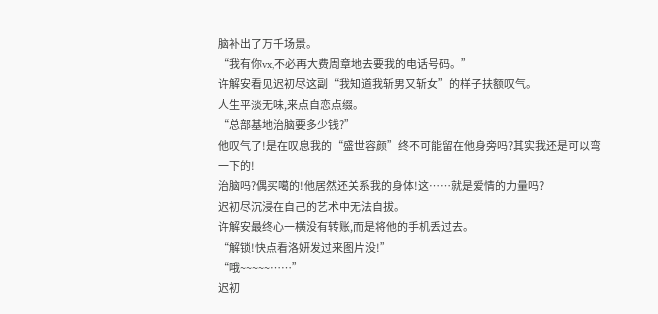脑补出了万千场景。
“我有你vx,不必再大费周章地去要我的电话号码。”
许解安看见迟初尽这副“我知道我斩男又斩女”的样子扶额叹气。
人生平淡无味,来点自恋点缀。
“总部基地治脑要多少钱?”
他叹气了!是在叹息我的“盛世容颜”终不可能留在他身旁吗?其实我还是可以弯一下的!
治脑吗?偶买噶的!他居然还关系我的身体!这……就是爱情的力量吗?
迟初尽沉浸在自己的艺术中无法自拔。
许解安最终心一横没有转账,而是将他的手机丢过去。
“解锁!快点看洛妍发过来图片没!”
“哦~~~~~……”
迟初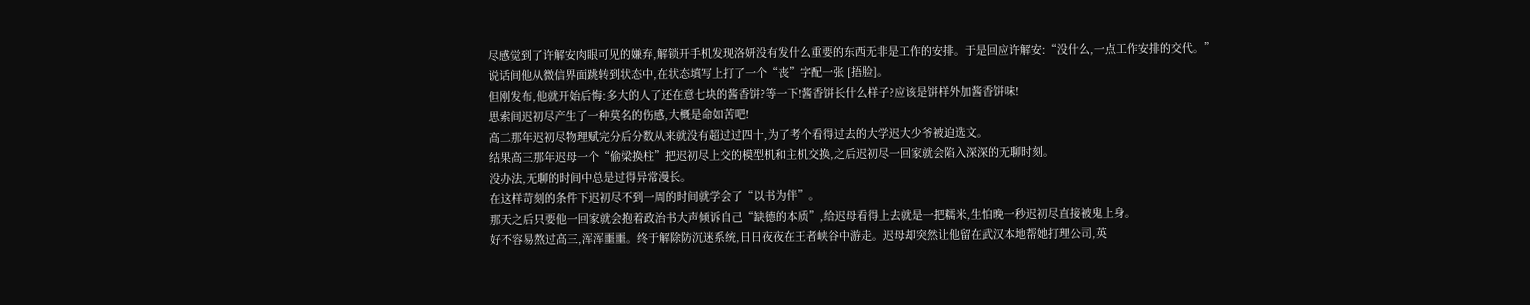尽感觉到了许解安肉眼可见的嫌弃,解锁开手机发现洛妍没有发什么重要的东西无非是工作的安排。于是回应许解安:“没什么,一点工作安排的交代。”
说话间他从微信界面跳转到状态中,在状态填写上打了一个“丧”字配一张 [捂脸]。
但刚发布,他就开始后悔:多大的人了还在意七块的酱香饼?等一下!酱香饼长什么样子?应该是饼样外加酱香饼味!
思索间迟初尽产生了一种莫名的伤感,大概是命如苦吧!
高二那年迟初尽物理赋完分后分数从来就没有超过过四十,为了考个看得过去的大学迟大少爷被迫选文。
结果高三那年迟母一个“偷梁换柱”把迟初尽上交的模型机和主机交换,之后迟初尽一回家就会陷入深深的无聊时刻。
没办法,无聊的时间中总是过得异常漫长。
在这样苛刻的条件下迟初尽不到一周的时间就学会了“以书为伴”。
那天之后只要他一回家就会抱着政治书大声倾诉自己“缺德的本质”,给迟母看得上去就是一把糯米,生怕晚一秒迟初尽直接被鬼上身。
好不容易熬过高三,浑浑噩噩。终于解除防沉迷系统,日日夜夜在王者峡谷中游走。迟母却突然让他留在武汉本地帮她打理公司,英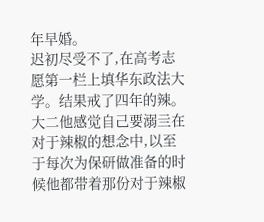年早婚。
迟初尽受不了,在高考志愿第一栏上填华东政法大学。结果戒了四年的辣。
大二他感觉自己要溺亖在对于辣椒的想念中,以至于每次为保研做准备的时候他都带着那份对于辣椒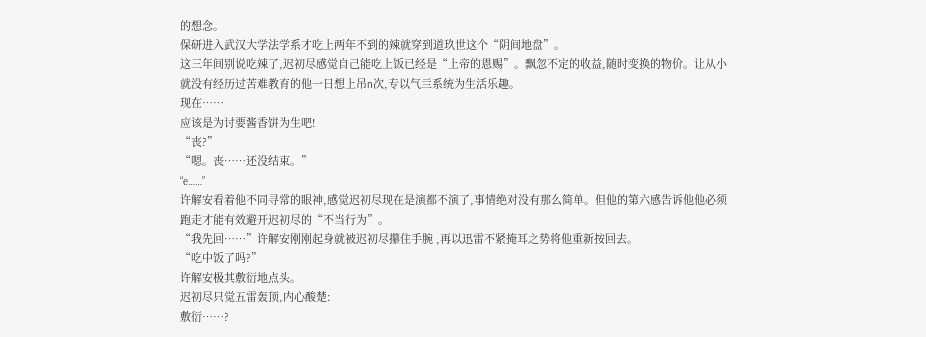的想念。
保研进入武汉大学法学系才吃上两年不到的辣就穿到道玖世这个“阴间地盘”。
这三年间别说吃辣了,迟初尽感觉自己能吃上饭已经是“上帝的恩赐”。飘忽不定的收益,随时变换的物价。让从小就没有经历过苦难教育的他一日想上吊n次,专以气亖系统为生活乐趣。
现在……
应该是为讨要酱香饼为生吧!
“丧?”
“嗯。丧……还没结束。”
“e……”
许解安看着他不同寻常的眼神,感觉迟初尽现在是演都不演了,事情绝对没有那么简单。但他的第六感告诉他他必须跑走才能有效避开迟初尽的“不当行为”。
“我先回……”许解安刚刚起身就被迟初尽攥住手腕 ,再以迅雷不紧掩耳之势将他重新按回去。
“吃中饭了吗?”
许解安极其敷衍地点头。
迟初尽只觉五雷轰顶,内心酸楚:
敷衍……?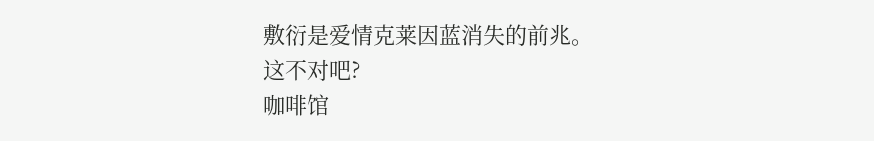敷衍是爱情克莱因蓝消失的前兆。
这不对吧?
咖啡馆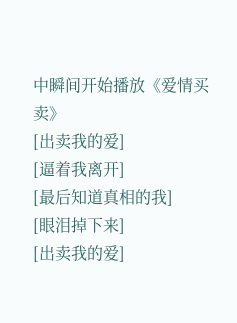中瞬间开始播放《爱情买卖》
[出卖我的爱]
[逼着我离开]
[最后知道真相的我]
[眼泪掉下来]
[出卖我的爱]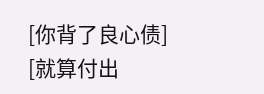[你背了良心债]
[就算付出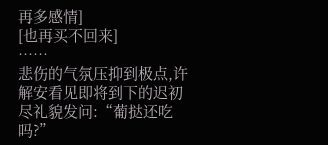再多感情]
[也再买不回来]
……
悲伤的气氛压抑到极点,许解安看见即将到下的迟初尽礼貌发问:“葡挞还吃吗?”